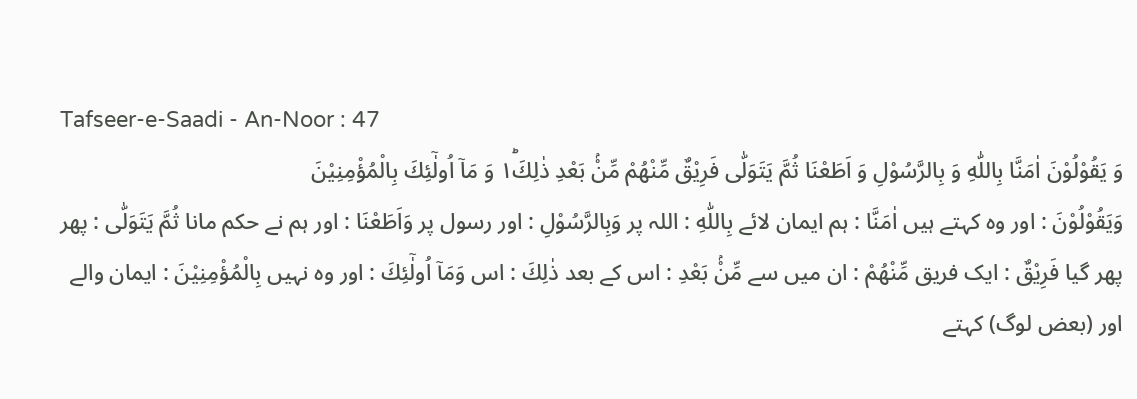Tafseer-e-Saadi - An-Noor : 47
وَ یَقُوْلُوْنَ اٰمَنَّا بِاللّٰهِ وَ بِالرَّسُوْلِ وَ اَطَعْنَا ثُمَّ یَتَوَلّٰى فَرِیْقٌ مِّنْهُمْ مِّنْۢ بَعْدِ ذٰلِكَ١ؕ وَ مَاۤ اُولٰٓئِكَ بِالْمُؤْمِنِیْنَ
وَيَقُوْلُوْنَ : اور وہ کہتے ہیں اٰمَنَّا : ہم ایمان لائے بِاللّٰهِ : اللہ پر وَبِالرَّسُوْلِ : اور رسول پر وَاَطَعْنَا : اور ہم نے حکم مانا ثُمَّ يَتَوَلّٰى : پھر پھر گیا فَرِيْقٌ : ایک فریق مِّنْهُمْ : ان میں سے مِّنْۢ بَعْدِ : اس کے بعد ذٰلِكَ : اس وَمَآ اُولٰٓئِكَ : اور وہ نہیں بِالْمُؤْمِنِيْنَ : ایمان والے
اور (بعض لوگ) کہتے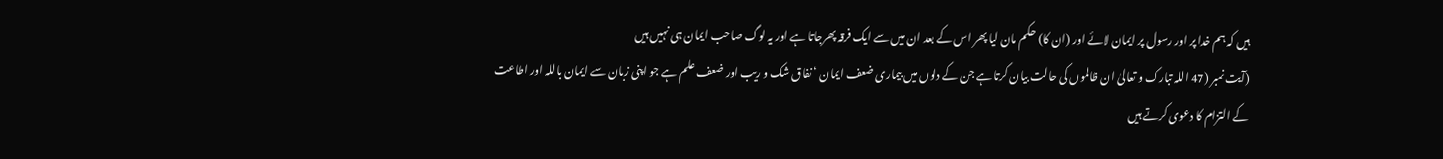ہیں کہ ہم خدا پر اور رسول پر ایمان لائے اور (ان کا) حکم مان لیا پھر اس کے بعد ان میں سے ایک فرقہ پھرجاتا ہے اور یہ لوگ صاحب ایمان ہی نہیں ہیں
(آیت نمبر (47 اللہ تبارک و تعالیٰ ان ظالموں کی حالت بیان کرتا ہے جن کے دلوں میں بیماری ضعف ایمان ‘ نفاق شک و ریب اور ضعف علم ہے جو اپنی زبان سے ایمان باللہ اور اطاعت کے التزام کا دعوی کرتے ہیں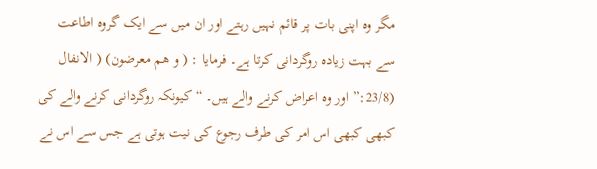مگر وہ اپنی بات پر قائم نہیں رہتے اور ان میں سے ایک گروہ اطاعت سے بہت زیادہ روگردانی کرتا ہے۔ فرمایا : ( و ھم معرضون) ( الانفال (23/8:” اور وہ اعراض کرنے والے ہیں۔ “ کیونکہ روگردانی کرنے والے کی کبھی کبھی اس امر کی طرف رجوع کی نیت ہوتی ہے جس سے اس نے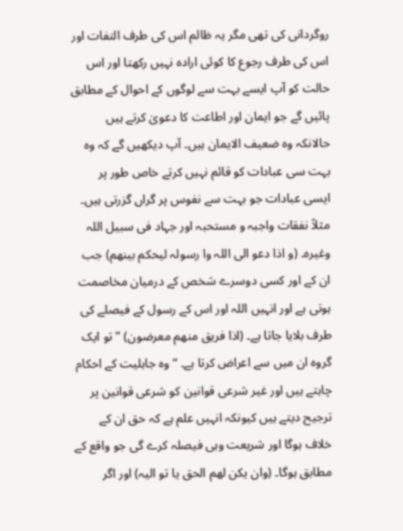روگردانی کی تھی مگر یہ ظالم اس کی طرف التفات اور اس کی طرف رجوع کا کوئی ارادہ نہیں رکھتا اور اس حالت کو آپ ایسے بہت سے لوگوں کے احوال کے مطابق پائیں گے جو ایمان اور اطاعت کا دعویٰ کرتے ہیں حالانکہ وہ ضعیف الایمان ہیں۔ آپ دیکھیں گے کہ وہ بہت سی عبادات کو قائم نہیں کرتے خاص طور پر ایسی عبادات جو بہت سے نفوس پر گراں گزرتی ہیں۔ مثلاً نفقات واجبہ و مستحبہ اور جہاد فی سبیل اللہ وغیرہ۔ (و اذا دعو الی اللہ وا رسولہ لیحکم بینھم) جب ان کے اور کسی دوسرے شخص کے درمیان مخاصمت ہوتی ہے اور انہیں اللہ اور اس کے رسول کے فیصلے کی طرف بلایا جاتا ہے۔ (اذا فریق منھم معرضون) ” تو ایک گروہ ان میں سے اعراض کرتا ہے۔ “ وہ جاہلیت کے احکام چاہتے ہیں اور غیر شرعی قوانین کو شرعی قوانین پر ترجیح دیتے ہیں کیونکہ انہیں علم ہے کہ حق ان کے خلاف ہوگا اور شریعت وہی فیصلہ کرے گی جو واقع کے مطابق ہوگا۔ (وان یکن لھم الحق یا تو الیہ) اور اگر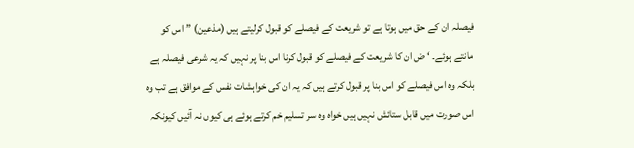فیصلہ ان کے حق میں ہوتا ہے تو شریعت کے فیصلے کو قبول کرلیتے ہیں (مذعین) ” اس کو مانتے ہوئے۔ ‘ ض ان کا شریعت کے فیصلے کو قبول کرنا اس بنا پر نہیں کہ یہ شرعی فیصلہ ہے بلکہ وہ اس فیصلے کو اس بنا پر قبول کرتے ہیں کہ یہ ان کی خواہشات نفس کے موافق ہے تب وہ اس صورت میں قابل ستائش نہیں ہیں خواہ وہ سر تسلیم خم کرتے ہوئے ہی کیوں نہ آئیں کیونکہ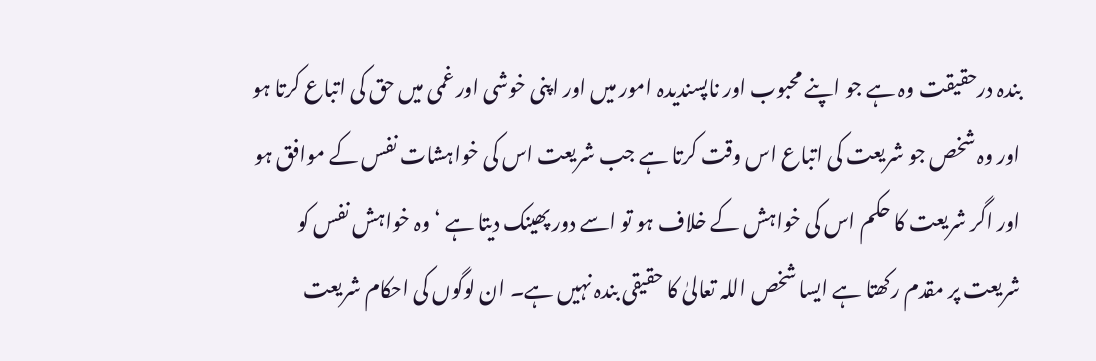بندہ درحقیقت وہ ہے جو اپنے محبوب اور ناپسندیدہ امور میں اور اپنی خوشی اور غمی میں حق کی اتباع کرتا ہو اور وہ شخص جو شریعت کی اتباع اس وقت کرتا ہے جب شریعت اس کی خواہشات نفس کے موافق ہو اور اگر شریعت کا حکم اس کی خواہش کے خلاف ہو تو اسے دور پھینک دیتا ہے ‘ وہ خواہش نفس کو شریعت پر مقدم رکھتا ہے ایسا شخص اللہ تعالیٰ کا حقیقی بندہ نہیں ہے۔ ان لوگوں کی احکام شریعت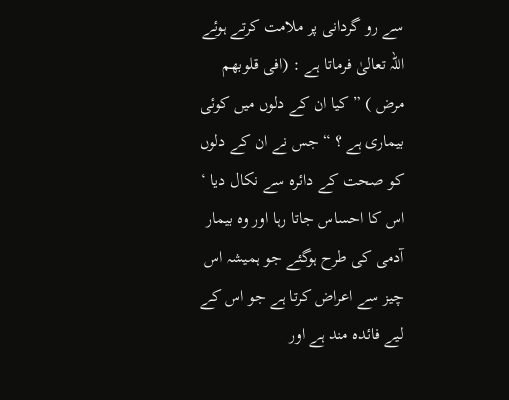سے رو گردانی پر ملامت کرتے ہوئے اللہ تعالیٰ فرماتا ہے : (افی قلوبھم مرض ) ” کیا ان کے دلوں میں کوئی بیماری ہے ؟ “ جس نے ان کے دلوں کو صحت کے دائرہ سے نکال دیا ‘ اس کا احساس جاتا رہا اور وہ بیمار آدمی کی طرح ہوگئے جو ہمیشہ اس چیز سے اعراض کرتا ہے جو اس کے لیے فائدہ مند ہے اور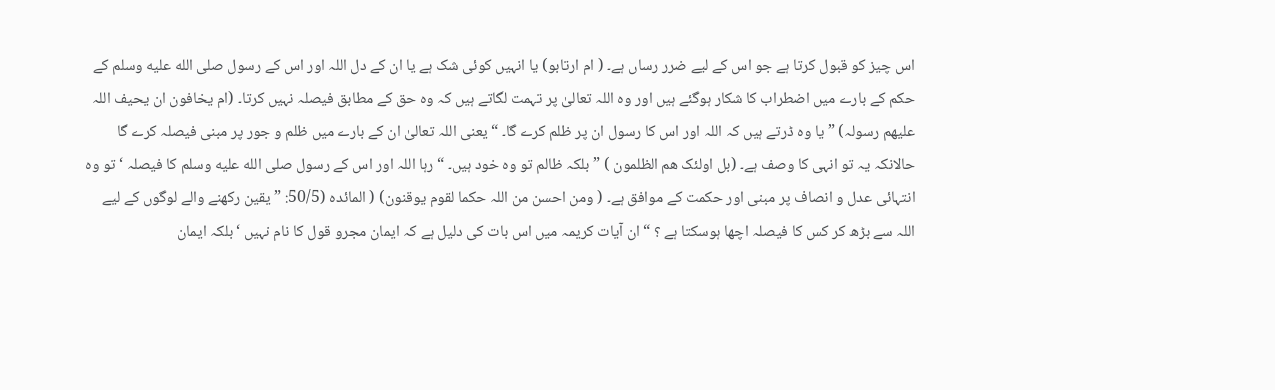اس چیز کو قبول کرتا ہے جو اس کے لیے ضرر رساں ہے۔ ( ام ارتابو) یا انہیں کوئی شک ہے یا ان کے دل اللہ اور اس کے رسول صلى الله عليه وسلم کے حکم کے بارے میں اضطراب کا شکار ہوگئے ہیں اور وہ اللہ تعالیٰ پر تہمت لگاتے ہیں کہ وہ حق کے مطابق فیصلہ نہیں کرتا۔ (ام یخافون ان یحیف اللہ علیھم رسولہ) ” یا وہ ڈرتے ہیں کہ اللہ اور اس کا رسول ان پر ظلم کرے گا۔ “ یعنی اللہ تعالیٰ ان کے بارے میں ظلم و جور پر مبنی فیصلہ کرے گا حالانکہ یہ تو انہی کا وصف ہے۔ (بل اولئک ھم الظلمون ) ” بلکہ ظالم تو وہ خود ہیں۔ “ رہا اللہ اور اس کے رسول صلى الله عليه وسلم کا فیصلہ ‘ تو وہ انتہائی عدل و انصاف پر مبنی اور حکمت کے موافق ہے۔ ( ومن احسن من اللہ حکما لقوم یوقنون) ( المائدہ (50/5: ” یقین رکھنے والے لوگوں کے لیے اللہ سے بڑھ کر کس کا فیصلہ اچھا ہوسکتا ہے ؟ “ ان آیات کریمہ میں اس بات کی دلیل ہے کہ ایمان مجرو قول کا نام نہیں ‘ بلکہ ایمان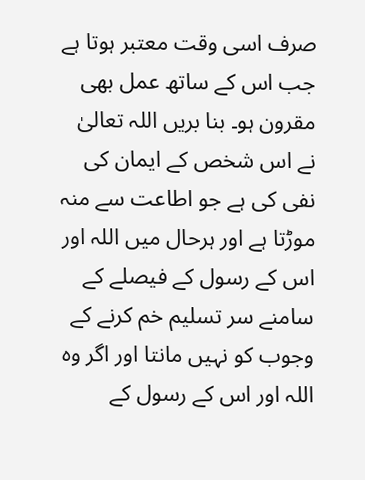صرف اسی وقت معتبر ہوتا ہے جب اس کے ساتھ عمل بھی مقرون ہو۔ بنا بریں اللہ تعالیٰ نے اس شخص کے ایمان کی نفی کی ہے جو اطاعت سے منہ موڑتا ہے اور ہرحال میں اللہ اور اس کے رسول کے فیصلے کے سامنے سر تسلیم خم کرنے کے وجوب کو نہیں مانتا اور اگر وہ اللہ اور اس کے رسول کے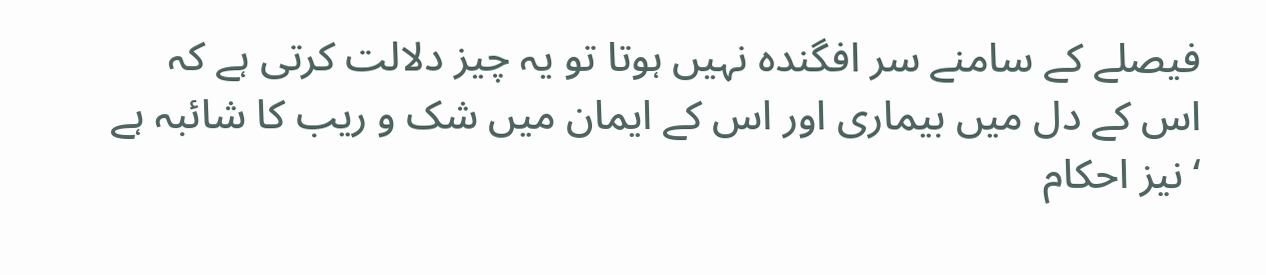فیصلے کے سامنے سر افگندہ نہیں ہوتا تو یہ چیز دلالت کرتی ہے کہ اس کے دل میں بیماری اور اس کے ایمان میں شک و ریب کا شائبہ ہے ‘ نیز احکام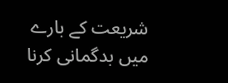شریعت کے بارے میں بدگمانی کرنا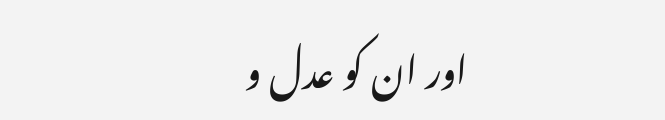اور ان کو عدل و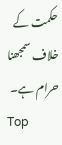حکمت کے خلاف سمجھنا حرام ہے۔
Top